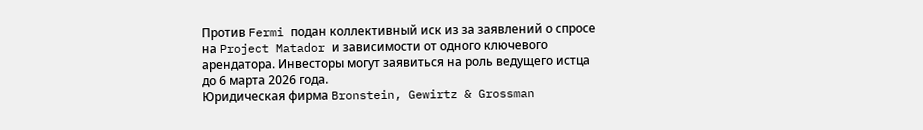Против Fermi подан коллективный иск из за заявлений о спросе на Project Matador и зависимости от одного ключевого арендатора. Инвесторы могут заявиться на роль ведущего истца до 6 марта 2026 года.
Юридическая фирма Bronstein, Gewirtz & Grossman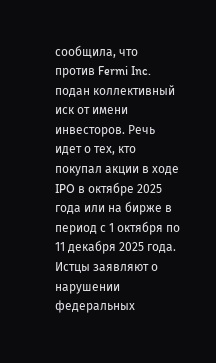сообщила, что против Fermi Inc. подан коллективный иск от имени инвесторов. Речь идет о тех, кто покупал акции в ходе IPO в октябре 2025 года или на бирже в период с 1 октября по 11 декабря 2025 года. Истцы заявляют о нарушении федеральных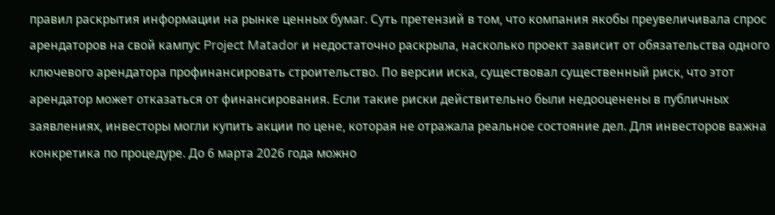правил раскрытия информации на рынке ценных бумаг. Суть претензий в том, что компания якобы преувеличивала спрос арендаторов на свой кампус Project Matador и недостаточно раскрыла, насколько проект зависит от обязательства одного ключевого арендатора профинансировать строительство. По версии иска, существовал существенный риск, что этот арендатор может отказаться от финансирования. Если такие риски действительно были недооценены в публичных заявлениях, инвесторы могли купить акции по цене, которая не отражала реальное состояние дел. Для инвесторов важна конкретика по процедуре. До 6 марта 2026 года можно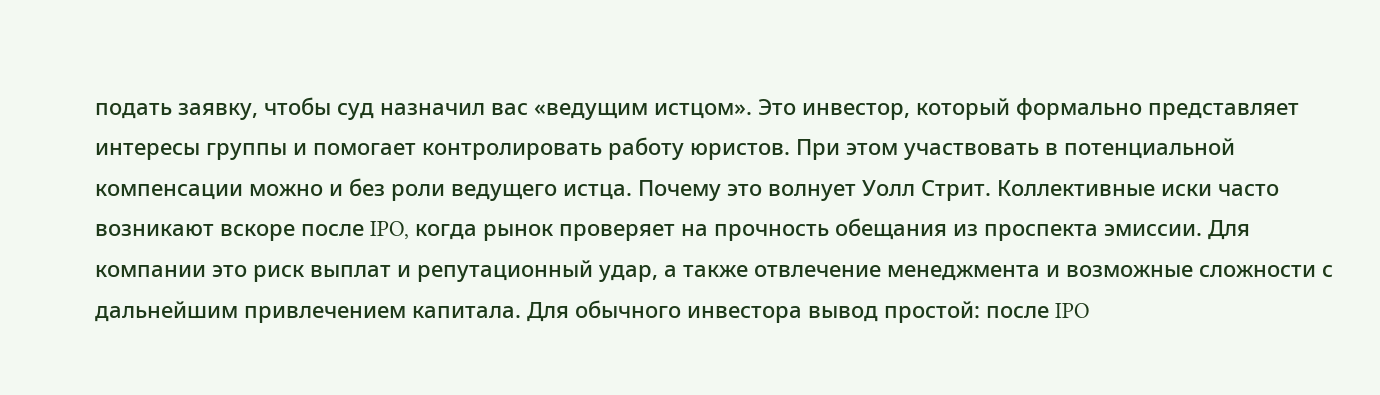подать заявку, чтобы суд назначил вас «ведущим истцом». Это инвестор, который формально представляет интересы группы и помогает контролировать работу юристов. При этом участвовать в потенциальной компенсации можно и без роли ведущего истца. Почему это волнует Уолл Стрит. Коллективные иски часто возникают вскоре после IPO, когда рынок проверяет на прочность обещания из проспекта эмиссии. Для компании это риск выплат и репутационный удар, а также отвлечение менеджмента и возможные сложности с дальнейшим привлечением капитала. Для обычного инвестора вывод простой: после IPO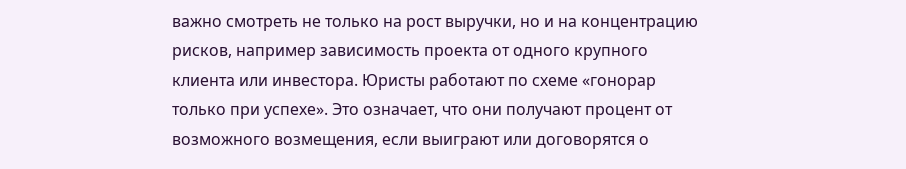важно смотреть не только на рост выручки, но и на концентрацию рисков, например зависимость проекта от одного крупного клиента или инвестора. Юристы работают по схеме «гонорар только при успехе». Это означает, что они получают процент от возможного возмещения, если выиграют или договорятся о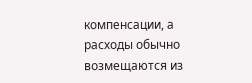компенсации, а расходы обычно возмещаются из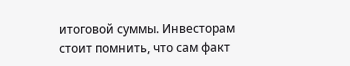итоговой суммы. Инвесторам стоит помнить, что сам факт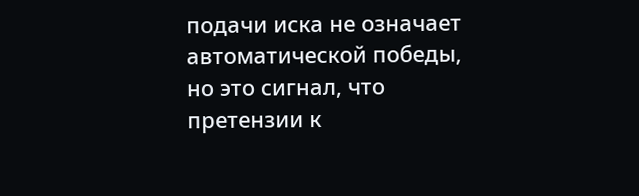подачи иска не означает автоматической победы, но это сигнал, что претензии к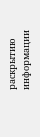раскрытию информации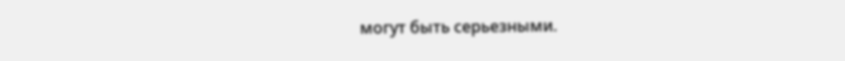могут быть серьезными.